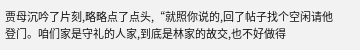贾母沉吟了片刻,略略点了点头,“就照你说的,回了帖子找个空闲请他登门。咱们家是守礼的人家,到底是林家的故交,也不好做得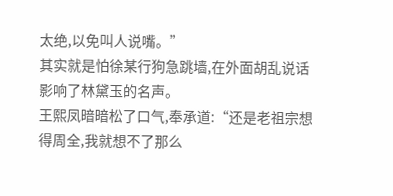太绝,以免叫人说嘴。”
其实就是怕徐某行狗急跳墙,在外面胡乱说话影响了林黛玉的名声。
王熙凤暗暗松了口气,奉承道:“还是老祖宗想得周全,我就想不了那么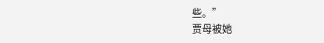些。”
贾母被她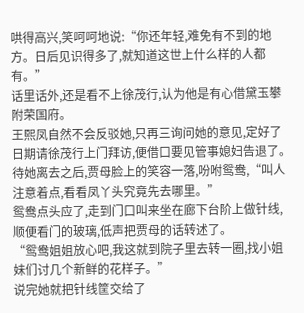哄得高兴,笑呵呵地说:“你还年轻,难免有不到的地方。日后见识得多了,就知道这世上什么样的人都有。”
话里话外,还是看不上徐茂行,认为他是有心借黛玉攀附荣国府。
王熙凤自然不会反驳她,只再三询问她的意见,定好了日期请徐茂行上门拜访,便借口要见管事媳妇告退了。
待她离去之后,贾母脸上的笑容一落,吩咐鸳鸯,“叫人注意着点,看看凤丫头究竟先去哪里。”
鸳鸯点头应了,走到门口叫来坐在廊下台阶上做针线,顺便看门的玻璃,低声把贾母的话转述了。
“鸳鸯姐姐放心吧,我这就到院子里去转一圈,找小姐妹们讨几个新鲜的花样子。”
说完她就把针线筐交给了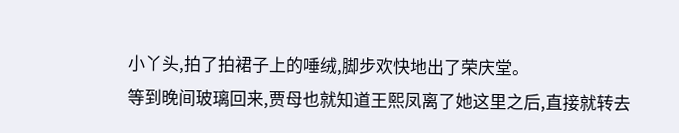小丫头,拍了拍裙子上的唾绒,脚步欢快地出了荣庆堂。
等到晚间玻璃回来,贾母也就知道王熙凤离了她这里之后,直接就转去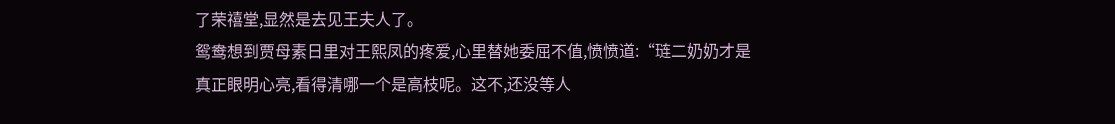了荣禧堂,显然是去见王夫人了。
鸳鸯想到贾母素日里对王熙凤的疼爱,心里替她委屈不值,愤愤道:“琏二奶奶才是真正眼明心亮,看得清哪一个是高枝呢。这不,还没等人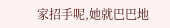家招手呢,她就巴巴地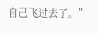自己飞过去了。”